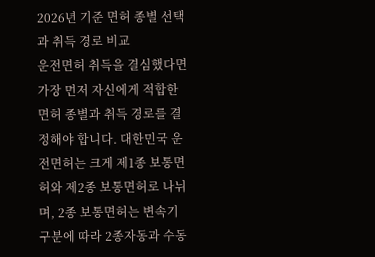2026년 기준 면허 종별 선택과 취득 경로 비교
운전면허 취득을 결심했다면 가장 먼저 자신에게 적합한 면허 종별과 취득 경로를 결정해야 합니다. 대한민국 운전면허는 크게 제1종 보통면허와 제2종 보통면허로 나뉘며, 2종 보통면허는 변속기 구분에 따라 2종자동과 수동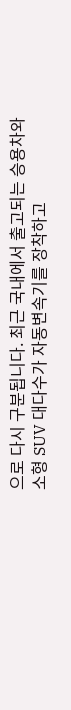으로 다시 구분됩니다. 최근 국내에서 출고되는 승용차와 소형 SUV 대다수가 자동변속기를 장착하고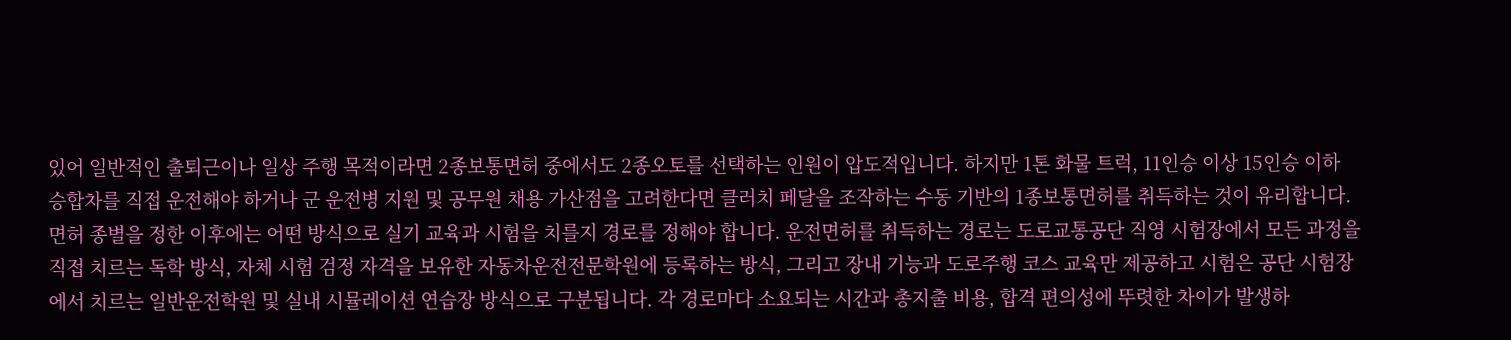있어 일반적인 출퇴근이나 일상 주행 목적이라면 2종보통면허 중에서도 2종오토를 선택하는 인원이 압도적입니다. 하지만 1톤 화물 트럭, 11인승 이상 15인승 이하 승합차를 직접 운전해야 하거나 군 운전병 지원 및 공무원 채용 가산점을 고려한다면 클러치 페달을 조작하는 수동 기반의 1종보통면허를 취득하는 것이 유리합니다.
면허 종별을 정한 이후에는 어떤 방식으로 실기 교육과 시험을 치를지 경로를 정해야 합니다. 운전면허를 취득하는 경로는 도로교통공단 직영 시험장에서 모든 과정을 직접 치르는 독학 방식, 자체 시험 검정 자격을 보유한 자동차운전전문학원에 등록하는 방식, 그리고 장내 기능과 도로주행 코스 교육만 제공하고 시험은 공단 시험장에서 치르는 일반운전학원 및 실내 시뮬레이션 연습장 방식으로 구분됩니다. 각 경로마다 소요되는 시간과 총지출 비용, 합격 편의성에 뚜렷한 차이가 발생하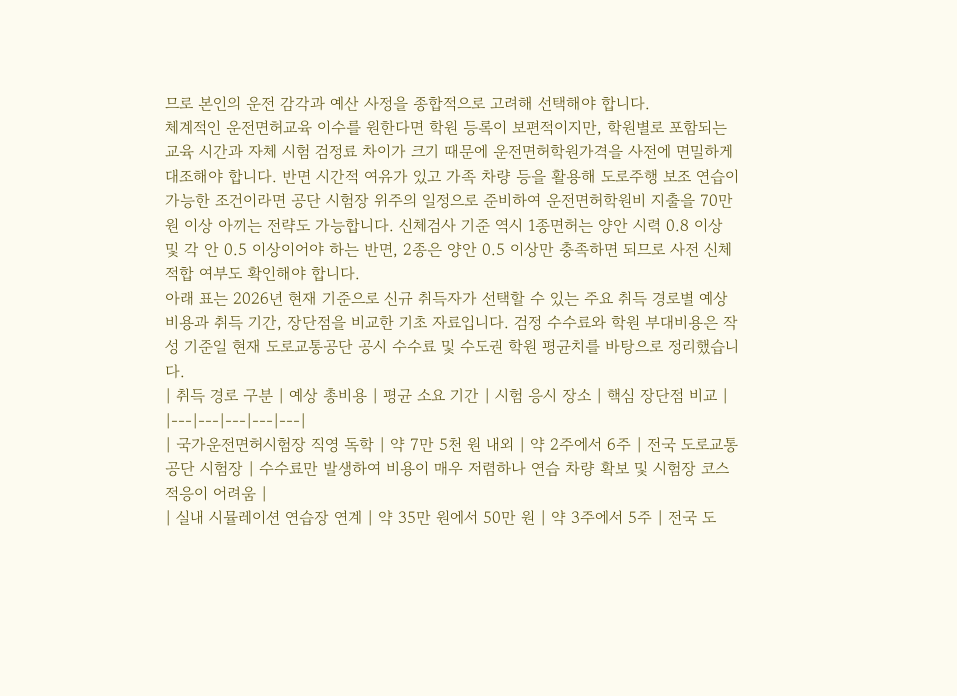므로 본인의 운전 감각과 예산 사정을 종합적으로 고려해 선택해야 합니다.
체계적인 운전면허교육 이수를 원한다면 학원 등록이 보편적이지만, 학원별로 포함되는 교육 시간과 자체 시험 검정료 차이가 크기 때문에 운전면허학원가격을 사전에 면밀하게 대조해야 합니다. 반면 시간적 여유가 있고 가족 차량 등을 활용해 도로주행 보조 연습이 가능한 조건이라면 공단 시험장 위주의 일정으로 준비하여 운전면허학원비 지출을 70만 원 이상 아끼는 전략도 가능합니다. 신체검사 기준 역시 1종면허는 양안 시력 0.8 이상 및 각 안 0.5 이상이어야 하는 반면, 2종은 양안 0.5 이상만 충족하면 되므로 사전 신체 적합 여부도 확인해야 합니다.
아래 표는 2026년 현재 기준으로 신규 취득자가 선택할 수 있는 주요 취득 경로별 예상 비용과 취득 기간, 장단점을 비교한 기초 자료입니다. 검정 수수료와 학원 부대비용은 작성 기준일 현재 도로교통공단 공시 수수료 및 수도권 학원 평균치를 바탕으로 정리했습니다.
| 취득 경로 구분 | 예상 총비용 | 평균 소요 기간 | 시험 응시 장소 | 핵심 장단점 비교 |
|---|---|---|---|---|
| 국가운전면허시험장 직영 독학 | 약 7만 5천 원 내외 | 약 2주에서 6주 | 전국 도로교통공단 시험장 | 수수료만 발생하여 비용이 매우 저렴하나 연습 차량 확보 및 시험장 코스 적응이 어려움 |
| 실내 시뮬레이션 연습장 연계 | 약 35만 원에서 50만 원 | 약 3주에서 5주 | 전국 도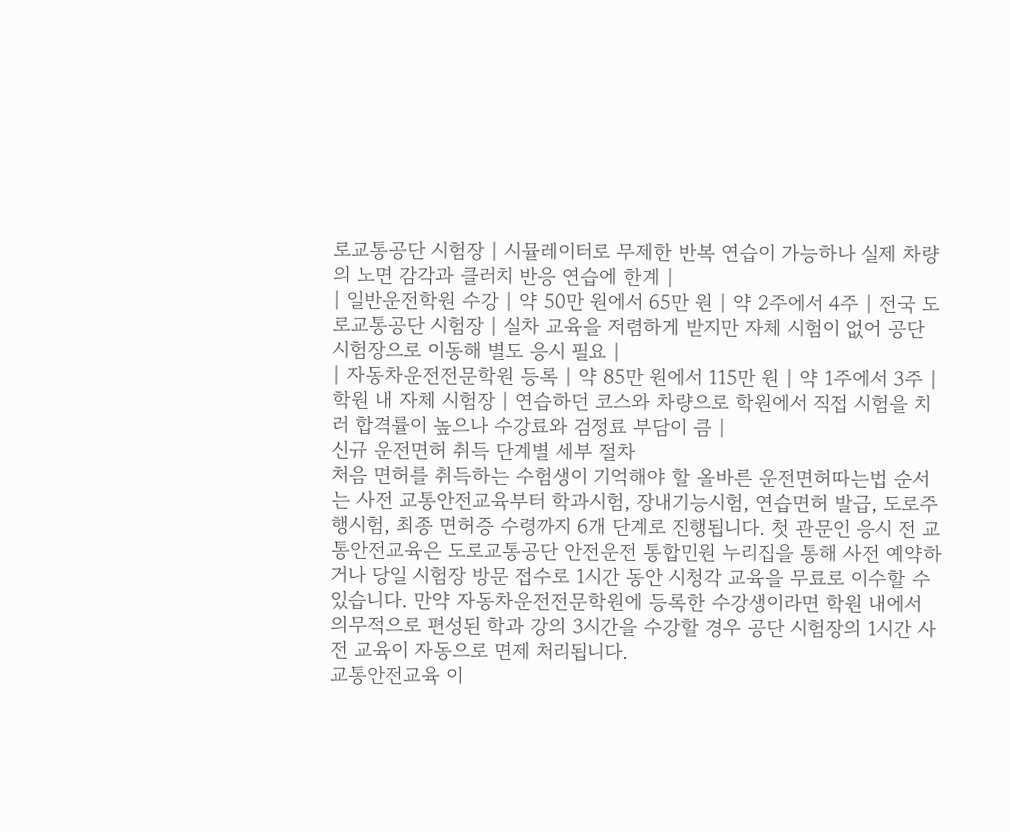로교통공단 시험장 | 시뮬레이터로 무제한 반복 연습이 가능하나 실제 차량의 노면 감각과 클러치 반응 연습에 한계 |
| 일반운전학원 수강 | 약 50만 원에서 65만 원 | 약 2주에서 4주 | 전국 도로교통공단 시험장 | 실차 교육을 저렴하게 받지만 자체 시험이 없어 공단 시험장으로 이동해 별도 응시 필요 |
| 자동차운전전문학원 등록 | 약 85만 원에서 115만 원 | 약 1주에서 3주 | 학원 내 자체 시험장 | 연습하던 코스와 차량으로 학원에서 직접 시험을 치러 합격률이 높으나 수강료와 검정료 부담이 큼 |
신규 운전면허 취득 단계별 세부 절차
처음 면허를 취득하는 수험생이 기억해야 할 올바른 운전면허따는법 순서는 사전 교통안전교육부터 학과시험, 장내기능시험, 연습면허 발급, 도로주행시험, 최종 면허증 수령까지 6개 단계로 진행됩니다. 첫 관문인 응시 전 교통안전교육은 도로교통공단 안전운전 통합민원 누리집을 통해 사전 예약하거나 당일 시험장 방문 접수로 1시간 동안 시청각 교육을 무료로 이수할 수 있습니다. 만약 자동차운전전문학원에 등록한 수강생이라면 학원 내에서 의무적으로 편성된 학과 강의 3시간을 수강할 경우 공단 시험장의 1시간 사전 교육이 자동으로 면제 처리됩니다.
교통안전교육 이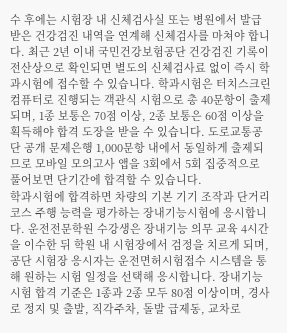수 후에는 시험장 내 신체검사실 또는 병원에서 발급받은 건강검진 내역을 연계해 신체검사를 마쳐야 합니다. 최근 2년 이내 국민건강보험공단 건강검진 기록이 전산상으로 확인되면 별도의 신체검사료 없이 즉시 학과시험에 접수할 수 있습니다. 학과시험은 터치스크린 컴퓨터로 진행되는 객관식 시험으로 총 40문항이 출제되며, 1종 보통은 70점 이상, 2종 보통은 60점 이상을 획득해야 합격 도장을 받을 수 있습니다. 도로교통공단 공개 문제은행 1,000문항 내에서 동일하게 출제되므로 모바일 모의고사 앱을 3회에서 5회 집중적으로 풀어보면 단기간에 합격할 수 있습니다.
학과시험에 합격하면 차량의 기본 기기 조작과 단거리 코스 주행 능력을 평가하는 장내기능시험에 응시합니다. 운전전문학원 수강생은 장내기능 의무 교육 4시간을 이수한 뒤 학원 내 시험장에서 검정을 치르게 되며, 공단 시험장 응시자는 운전면허시험접수 시스템을 통해 원하는 시험 일정을 선택해 응시합니다. 장내기능시험 합격 기준은 1종과 2종 모두 80점 이상이며, 경사로 정지 및 출발, 직각주차, 돌발 급제동, 교차로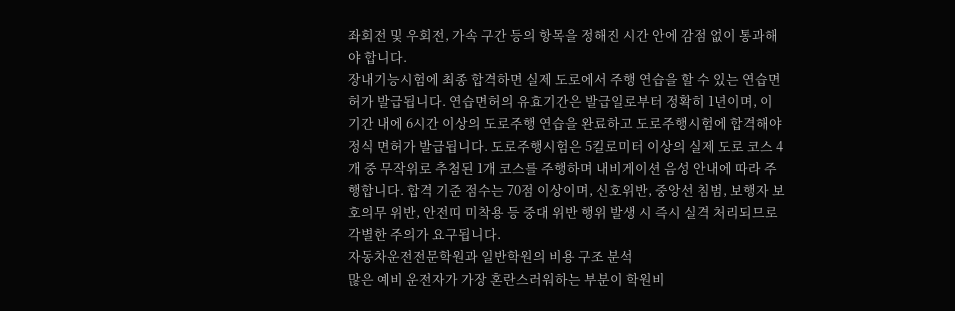좌회전 및 우회전, 가속 구간 등의 항목을 정해진 시간 안에 감점 없이 통과해야 합니다.
장내기능시험에 최종 합격하면 실제 도로에서 주행 연습을 할 수 있는 연습면허가 발급됩니다. 연습면허의 유효기간은 발급일로부터 정확히 1년이며, 이 기간 내에 6시간 이상의 도로주행 연습을 완료하고 도로주행시험에 합격해야 정식 면허가 발급됩니다. 도로주행시험은 5킬로미터 이상의 실제 도로 코스 4개 중 무작위로 추첨된 1개 코스를 주행하며 내비게이션 음성 안내에 따라 주행합니다. 합격 기준 점수는 70점 이상이며, 신호위반, 중앙선 침범, 보행자 보호의무 위반, 안전띠 미착용 등 중대 위반 행위 발생 시 즉시 실격 처리되므로 각별한 주의가 요구됩니다.
자동차운전전문학원과 일반학원의 비용 구조 분석
많은 예비 운전자가 가장 혼란스러워하는 부분이 학원비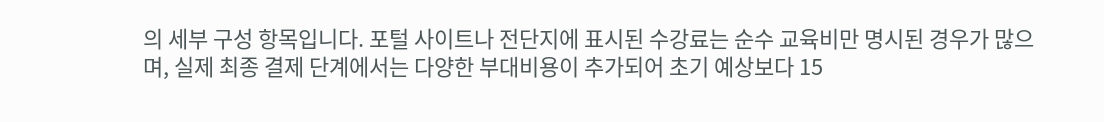의 세부 구성 항목입니다. 포털 사이트나 전단지에 표시된 수강료는 순수 교육비만 명시된 경우가 많으며, 실제 최종 결제 단계에서는 다양한 부대비용이 추가되어 초기 예상보다 15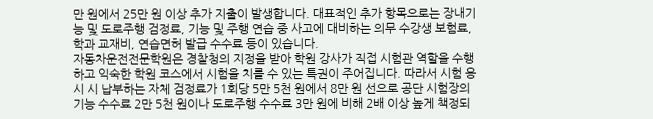만 원에서 25만 원 이상 추가 지출이 발생합니다. 대표적인 추가 항목으로는 장내기능 및 도로주행 검정료, 기능 및 주행 연습 중 사고에 대비하는 의무 수강생 보험료, 학과 교재비, 연습면허 발급 수수료 등이 있습니다.
자동차운전전문학원은 경찰청의 지정을 받아 학원 강사가 직접 시험관 역할을 수행하고 익숙한 학원 코스에서 시험을 치를 수 있는 특권이 주어집니다. 따라서 시험 응시 시 납부하는 자체 검정료가 1회당 5만 5천 원에서 8만 원 선으로 공단 시험장의 기능 수수료 2만 5천 원이나 도로주행 수수료 3만 원에 비해 2배 이상 높게 책정되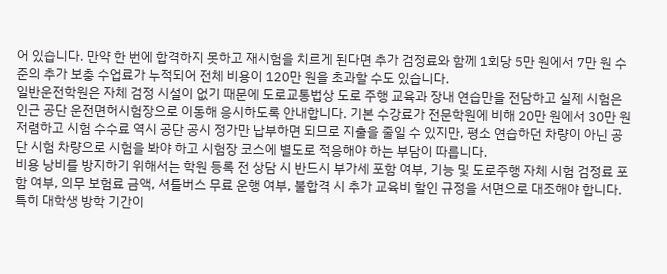어 있습니다. 만약 한 번에 합격하지 못하고 재시험을 치르게 된다면 추가 검정료와 함께 1회당 5만 원에서 7만 원 수준의 추가 보충 수업료가 누적되어 전체 비용이 120만 원을 초과할 수도 있습니다.
일반운전학원은 자체 검정 시설이 없기 때문에 도로교통법상 도로 주행 교육과 장내 연습만을 전담하고 실제 시험은 인근 공단 운전면허시험장으로 이동해 응시하도록 안내합니다. 기본 수강료가 전문학원에 비해 20만 원에서 30만 원 저렴하고 시험 수수료 역시 공단 공시 정가만 납부하면 되므로 지출을 줄일 수 있지만, 평소 연습하던 차량이 아닌 공단 시험 차량으로 시험을 봐야 하고 시험장 코스에 별도로 적응해야 하는 부담이 따릅니다.
비용 낭비를 방지하기 위해서는 학원 등록 전 상담 시 반드시 부가세 포함 여부, 기능 및 도로주행 자체 시험 검정료 포함 여부, 의무 보험료 금액, 셔틀버스 무료 운행 여부, 불합격 시 추가 교육비 할인 규정을 서면으로 대조해야 합니다. 특히 대학생 방학 기간이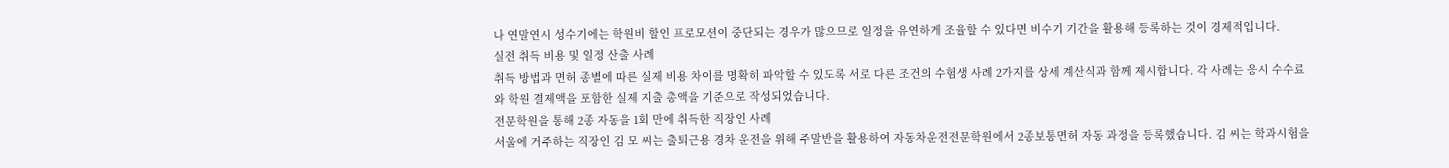나 연말연시 성수기에는 학원비 할인 프로모션이 중단되는 경우가 많으므로 일정을 유연하게 조율할 수 있다면 비수기 기간을 활용해 등록하는 것이 경제적입니다.
실전 취득 비용 및 일정 산출 사례
취득 방법과 면허 종별에 따른 실제 비용 차이를 명확히 파악할 수 있도록 서로 다른 조건의 수험생 사례 2가지를 상세 계산식과 함께 제시합니다. 각 사례는 응시 수수료와 학원 결제액을 포함한 실제 지출 총액을 기준으로 작성되었습니다.
전문학원을 통해 2종 자동을 1회 만에 취득한 직장인 사례
서울에 거주하는 직장인 김 모 씨는 출퇴근용 경차 운전을 위해 주말반을 활용하여 자동차운전전문학원에서 2종보통면허 자동 과정을 등록했습니다. 김 씨는 학과시험을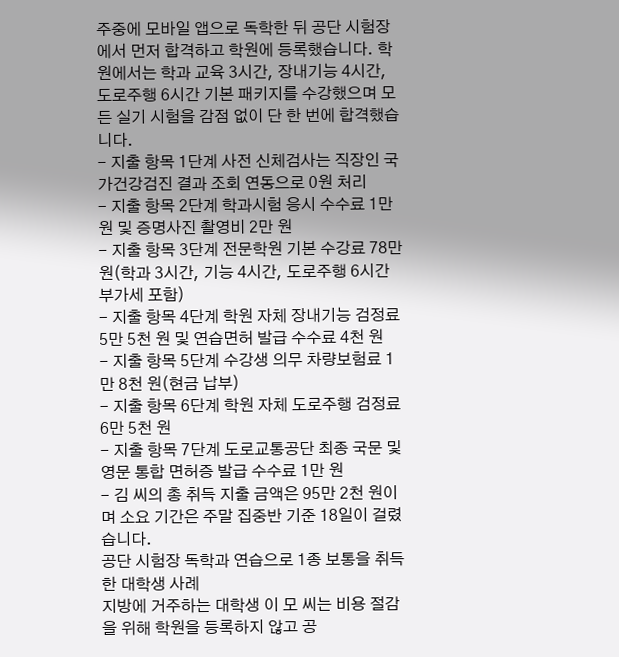주중에 모바일 앱으로 독학한 뒤 공단 시험장에서 먼저 합격하고 학원에 등록했습니다. 학원에서는 학과 교육 3시간, 장내기능 4시간, 도로주행 6시간 기본 패키지를 수강했으며 모든 실기 시험을 감점 없이 단 한 번에 합격했습니다.
- 지출 항목 1단계 사전 신체검사는 직장인 국가건강검진 결과 조회 연동으로 0원 처리
- 지출 항목 2단계 학과시험 응시 수수료 1만 원 및 증명사진 촬영비 2만 원
- 지출 항목 3단계 전문학원 기본 수강료 78만 원(학과 3시간, 기능 4시간, 도로주행 6시간 부가세 포함)
- 지출 항목 4단계 학원 자체 장내기능 검정료 5만 5천 원 및 연습면허 발급 수수료 4천 원
- 지출 항목 5단계 수강생 의무 차량보험료 1만 8천 원(현금 납부)
- 지출 항목 6단계 학원 자체 도로주행 검정료 6만 5천 원
- 지출 항목 7단계 도로교통공단 최종 국문 및 영문 통합 면허증 발급 수수료 1만 원
- 김 씨의 총 취득 지출 금액은 95만 2천 원이며 소요 기간은 주말 집중반 기준 18일이 걸렸습니다.
공단 시험장 독학과 연습으로 1종 보통을 취득한 대학생 사례
지방에 거주하는 대학생 이 모 씨는 비용 절감을 위해 학원을 등록하지 않고 공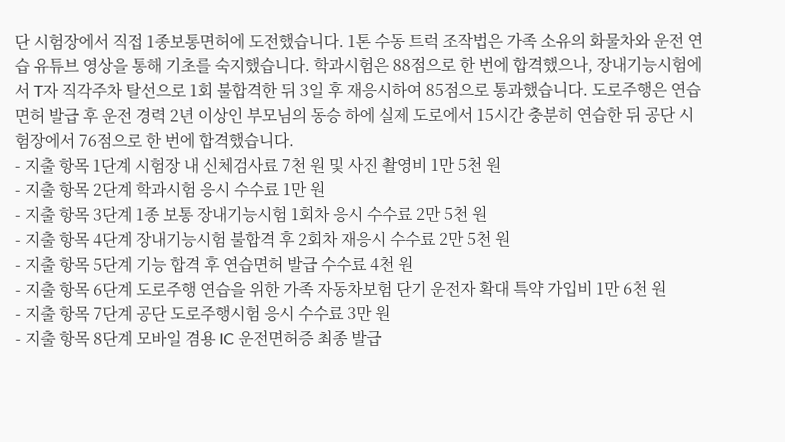단 시험장에서 직접 1종보통면허에 도전했습니다. 1톤 수동 트럭 조작법은 가족 소유의 화물차와 운전 연습 유튜브 영상을 통해 기초를 숙지했습니다. 학과시험은 88점으로 한 번에 합격했으나, 장내기능시험에서 T자 직각주차 탈선으로 1회 불합격한 뒤 3일 후 재응시하여 85점으로 통과했습니다. 도로주행은 연습면허 발급 후 운전 경력 2년 이상인 부모님의 동승 하에 실제 도로에서 15시간 충분히 연습한 뒤 공단 시험장에서 76점으로 한 번에 합격했습니다.
- 지출 항목 1단계 시험장 내 신체검사료 7천 원 및 사진 촬영비 1만 5천 원
- 지출 항목 2단계 학과시험 응시 수수료 1만 원
- 지출 항목 3단계 1종 보통 장내기능시험 1회차 응시 수수료 2만 5천 원
- 지출 항목 4단계 장내기능시험 불합격 후 2회차 재응시 수수료 2만 5천 원
- 지출 항목 5단계 기능 합격 후 연습면허 발급 수수료 4천 원
- 지출 항목 6단계 도로주행 연습을 위한 가족 자동차보험 단기 운전자 확대 특약 가입비 1만 6천 원
- 지출 항목 7단계 공단 도로주행시험 응시 수수료 3만 원
- 지출 항목 8단계 모바일 겸용 IC 운전면허증 최종 발급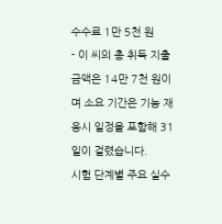수수료 1만 5천 원
- 이 씨의 총 취득 지출 금액은 14만 7천 원이며 소요 기간은 기능 재응시 일정을 포함해 31일이 걸렸습니다.
시험 단계별 주요 실수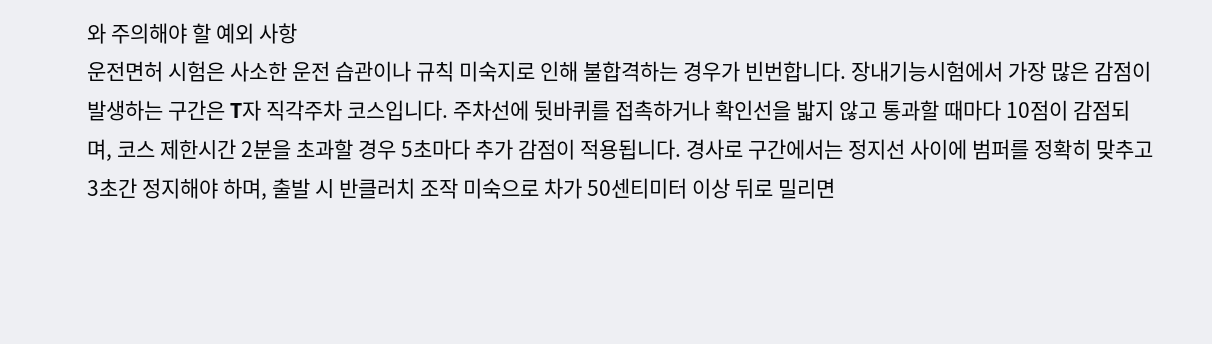와 주의해야 할 예외 사항
운전면허 시험은 사소한 운전 습관이나 규칙 미숙지로 인해 불합격하는 경우가 빈번합니다. 장내기능시험에서 가장 많은 감점이 발생하는 구간은 T자 직각주차 코스입니다. 주차선에 뒷바퀴를 접촉하거나 확인선을 밟지 않고 통과할 때마다 10점이 감점되며, 코스 제한시간 2분을 초과할 경우 5초마다 추가 감점이 적용됩니다. 경사로 구간에서는 정지선 사이에 범퍼를 정확히 맞추고 3초간 정지해야 하며, 출발 시 반클러치 조작 미숙으로 차가 50센티미터 이상 뒤로 밀리면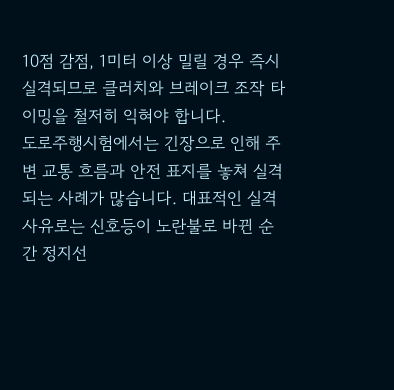10점 감점, 1미터 이상 밀릴 경우 즉시 실격되므로 클러치와 브레이크 조작 타이밍을 철저히 익혀야 합니다.
도로주행시험에서는 긴장으로 인해 주변 교통 흐름과 안전 표지를 놓쳐 실격되는 사례가 많습니다. 대표적인 실격 사유로는 신호등이 노란불로 바뀐 순간 정지선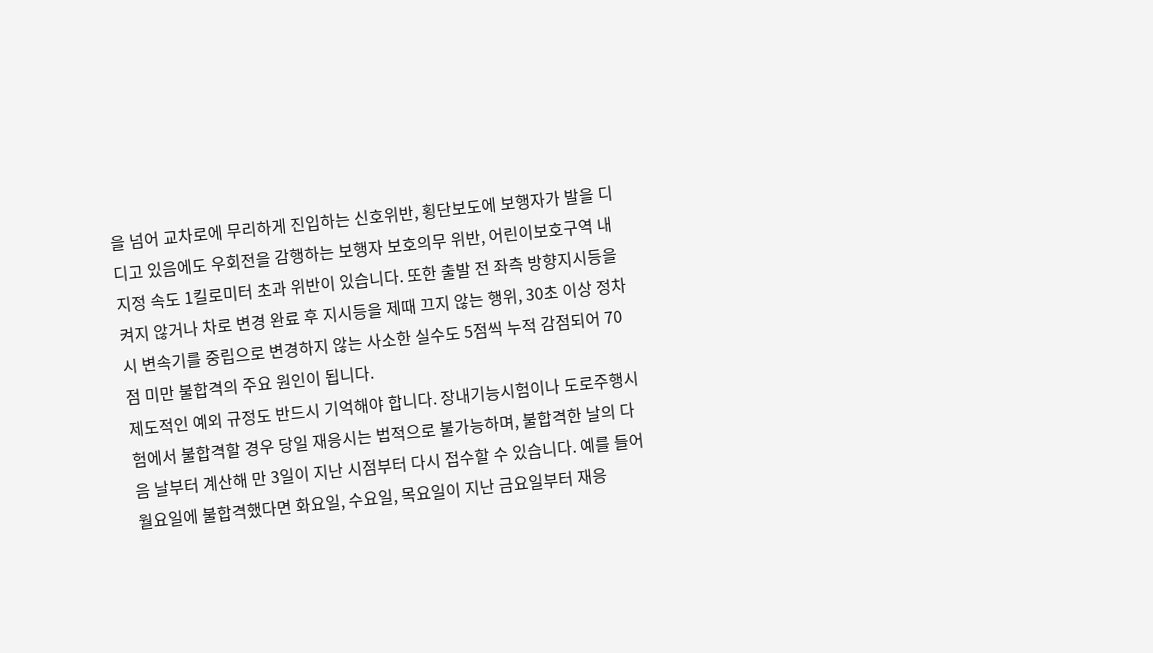을 넘어 교차로에 무리하게 진입하는 신호위반, 횡단보도에 보행자가 발을 디디고 있음에도 우회전을 감행하는 보행자 보호의무 위반, 어린이보호구역 내 지정 속도 1킬로미터 초과 위반이 있습니다. 또한 출발 전 좌측 방향지시등을 켜지 않거나 차로 변경 완료 후 지시등을 제때 끄지 않는 행위, 30초 이상 정차 시 변속기를 중립으로 변경하지 않는 사소한 실수도 5점씩 누적 감점되어 70점 미만 불합격의 주요 원인이 됩니다.
제도적인 예외 규정도 반드시 기억해야 합니다. 장내기능시험이나 도로주행시험에서 불합격할 경우 당일 재응시는 법적으로 불가능하며, 불합격한 날의 다음 날부터 계산해 만 3일이 지난 시점부터 다시 접수할 수 있습니다. 예를 들어 월요일에 불합격했다면 화요일, 수요일, 목요일이 지난 금요일부터 재응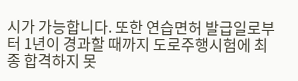시가 가능합니다. 또한 연습면허 발급일로부터 1년이 경과할 때까지 도로주행시험에 최종 합격하지 못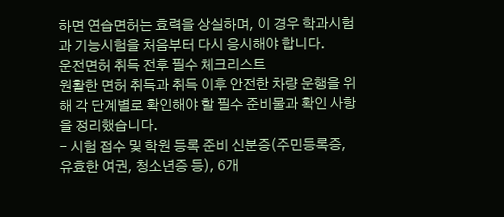하면 연습면허는 효력을 상실하며, 이 경우 학과시험과 기능시험을 처음부터 다시 응시해야 합니다.
운전면허 취득 전후 필수 체크리스트
원활한 면허 취득과 취득 이후 안전한 차량 운행을 위해 각 단계별로 확인해야 할 필수 준비물과 확인 사항을 정리했습니다.
- 시험 접수 및 학원 등록 준비 신분증(주민등록증, 유효한 여권, 청소년증 등), 6개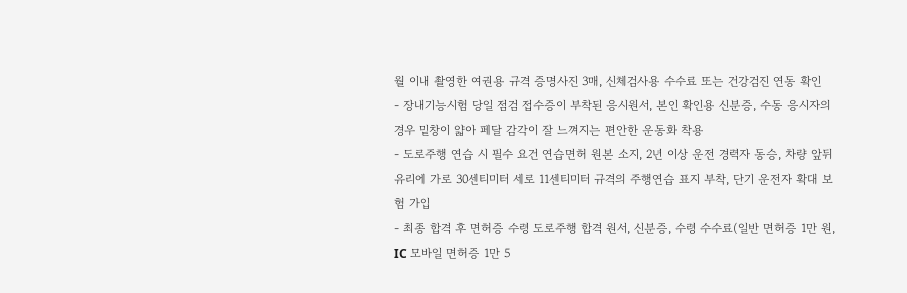월 이내 촬영한 여권용 규격 증명사진 3매, 신체검사용 수수료 또는 건강검진 연동 확인
- 장내기능시험 당일 점검 접수증이 부착된 응시원서, 본인 확인용 신분증, 수동 응시자의 경우 밑창이 얇아 페달 감각이 잘 느껴지는 편안한 운동화 착용
- 도로주행 연습 시 필수 요건 연습면허 원본 소지, 2년 이상 운전 경력자 동승, 차량 앞뒤 유리에 가로 30센티미터 세로 11센티미터 규격의 주행연습 표지 부착, 단기 운전자 확대 보험 가입
- 최종 합격 후 면허증 수령 도로주행 합격 원서, 신분증, 수령 수수료(일반 면허증 1만 원, IC 모바일 면허증 1만 5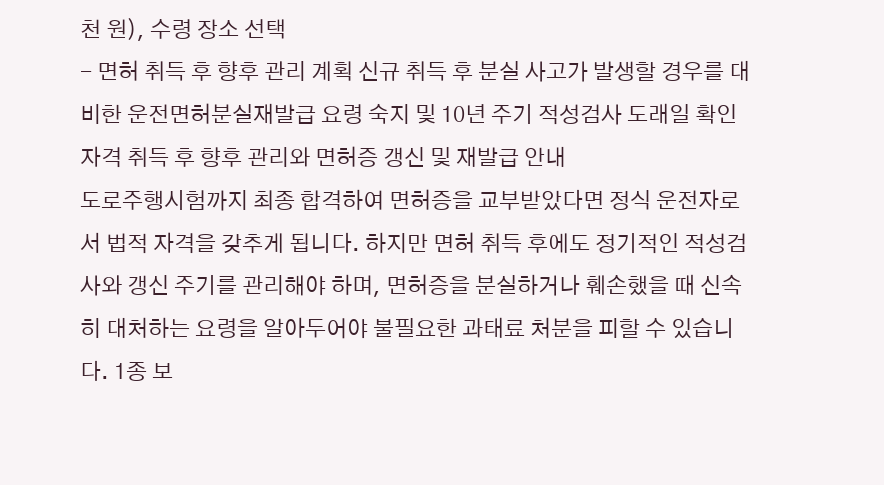천 원), 수령 장소 선택
- 면허 취득 후 향후 관리 계획 신규 취득 후 분실 사고가 발생할 경우를 대비한 운전면허분실재발급 요령 숙지 및 10년 주기 적성검사 도래일 확인
자격 취득 후 향후 관리와 면허증 갱신 및 재발급 안내
도로주행시험까지 최종 합격하여 면허증을 교부받았다면 정식 운전자로서 법적 자격을 갖추게 됩니다. 하지만 면허 취득 후에도 정기적인 적성검사와 갱신 주기를 관리해야 하며, 면허증을 분실하거나 훼손했을 때 신속히 대처하는 요령을 알아두어야 불필요한 과태료 처분을 피할 수 있습니다. 1종 보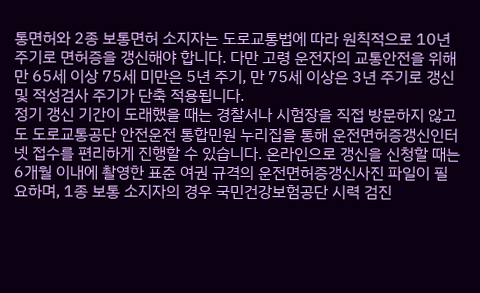통면허와 2종 보통면허 소지자는 도로교통법에 따라 원칙적으로 10년 주기로 면허증을 갱신해야 합니다. 다만 고령 운전자의 교통안전을 위해 만 65세 이상 75세 미만은 5년 주기, 만 75세 이상은 3년 주기로 갱신 및 적성검사 주기가 단축 적용됩니다.
정기 갱신 기간이 도래했을 때는 경찰서나 시험장을 직접 방문하지 않고도 도로교통공단 안전운전 통합민원 누리집을 통해 운전면허증갱신인터넷 접수를 편리하게 진행할 수 있습니다. 온라인으로 갱신을 신청할 때는 6개월 이내에 촬영한 표준 여권 규격의 운전면허증갱신사진 파일이 필요하며, 1종 보통 소지자의 경우 국민건강보험공단 시력 검진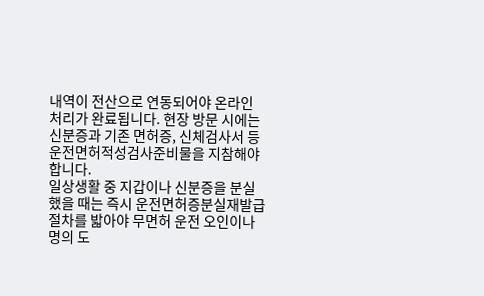내역이 전산으로 연동되어야 온라인 처리가 완료됩니다. 현장 방문 시에는 신분증과 기존 면허증, 신체검사서 등 운전면허적성검사준비물을 지참해야 합니다.
일상생활 중 지갑이나 신분증을 분실했을 때는 즉시 운전면허증분실재발급 절차를 밟아야 무면허 운전 오인이나 명의 도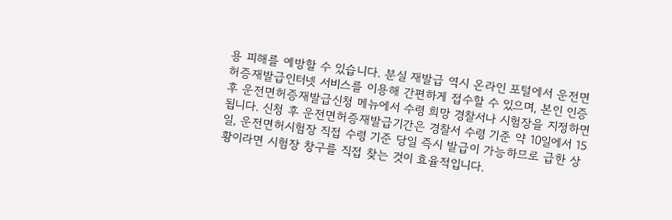용 피해를 예방할 수 있습니다. 분실 재발급 역시 온라인 포털에서 운전면허증재발급인터넷 서비스를 이용해 간편하게 접수할 수 있으며, 본인 인증 후 운전면허증재발급신청 메뉴에서 수령 희망 경찰서나 시험장을 지정하면 됩니다. 신청 후 운전면허증재발급기간은 경찰서 수령 기준 약 10일에서 15일, 운전면허시험장 직접 수령 기준 당일 즉시 발급이 가능하므로 급한 상황이라면 시험장 창구를 직접 찾는 것이 효율적입니다.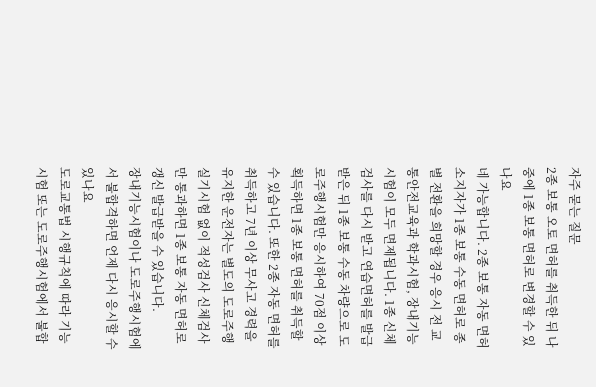자주 묻는 질문
2종 보통 오토 면허를 취득한 뒤 나중에 1종 보통 면허로 변경할 수 있나요
네 가능합니다. 2종 보통 자동 면허 소지자가 1종 보통 수동 면허로 종별 전환을 희망할 경우 응시 전 교통안전교육과 학과시험, 장내기능시험이 모두 면제됩니다. 1종 신체검사를 다시 받고 연습면허를 발급받은 뒤 1종 보통 수동 차량으로 도로주행시험만 응시하여 70점 이상 획득하면 1종 보통 면허를 취득할 수 있습니다. 또한 2종 자동 면허를 취득하고 7년 이상 무사고 경력을 유지한 운전자는 별도의 도로주행 실기시험 없이 적성검사 신체검사만 통과하면 1종 보통 자동 면허로 갱신 발급받을 수 있습니다.
장내기능시험이나 도로주행시험에서 불합격하면 언제 다시 응시할 수 있나요
도로교통법 시행규칙에 따라 기능시험 또는 도로주행시험에서 불합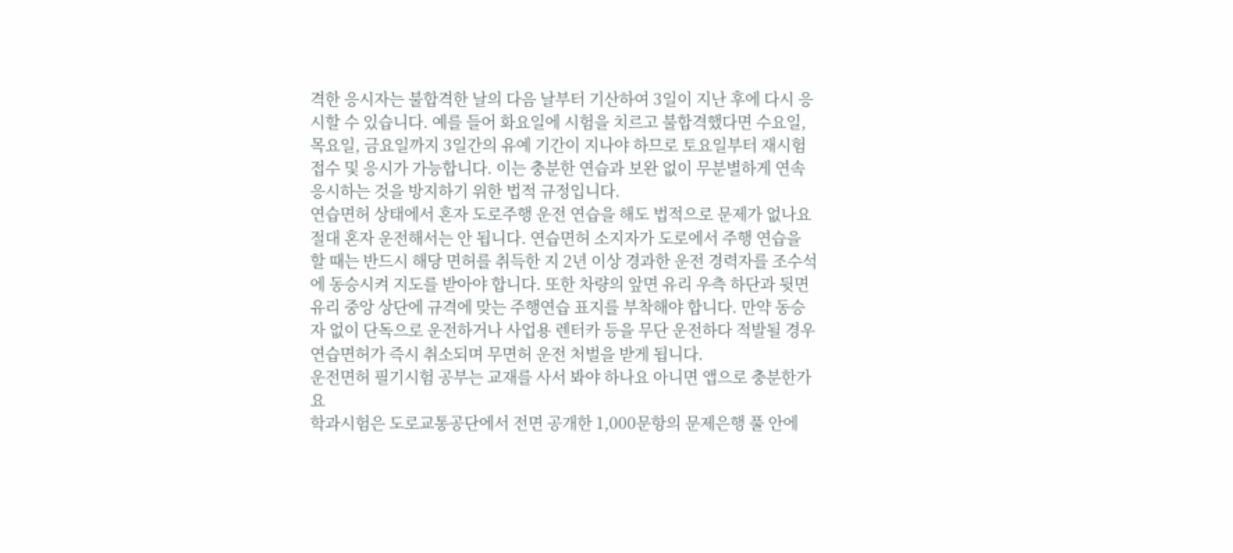격한 응시자는 불합격한 날의 다음 날부터 기산하여 3일이 지난 후에 다시 응시할 수 있습니다. 예를 들어 화요일에 시험을 치르고 불합격했다면 수요일, 목요일, 금요일까지 3일간의 유예 기간이 지나야 하므로 토요일부터 재시험 접수 및 응시가 가능합니다. 이는 충분한 연습과 보완 없이 무분별하게 연속 응시하는 것을 방지하기 위한 법적 규정입니다.
연습면허 상태에서 혼자 도로주행 운전 연습을 해도 법적으로 문제가 없나요
절대 혼자 운전해서는 안 됩니다. 연습면허 소지자가 도로에서 주행 연습을 할 때는 반드시 해당 면허를 취득한 지 2년 이상 경과한 운전 경력자를 조수석에 동승시켜 지도를 받아야 합니다. 또한 차량의 앞면 유리 우측 하단과 뒷면 유리 중앙 상단에 규격에 맞는 주행연습 표지를 부착해야 합니다. 만약 동승자 없이 단독으로 운전하거나 사업용 렌터카 등을 무단 운전하다 적발될 경우 연습면허가 즉시 취소되며 무면허 운전 처벌을 받게 됩니다.
운전면허 필기시험 공부는 교재를 사서 봐야 하나요 아니면 앱으로 충분한가요
학과시험은 도로교통공단에서 전면 공개한 1,000문항의 문제은행 풀 안에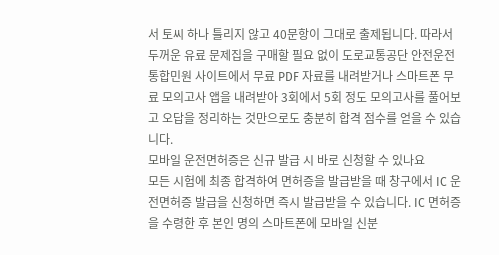서 토씨 하나 틀리지 않고 40문항이 그대로 출제됩니다. 따라서 두꺼운 유료 문제집을 구매할 필요 없이 도로교통공단 안전운전 통합민원 사이트에서 무료 PDF 자료를 내려받거나 스마트폰 무료 모의고사 앱을 내려받아 3회에서 5회 정도 모의고사를 풀어보고 오답을 정리하는 것만으로도 충분히 합격 점수를 얻을 수 있습니다.
모바일 운전면허증은 신규 발급 시 바로 신청할 수 있나요
모든 시험에 최종 합격하여 면허증을 발급받을 때 창구에서 IC 운전면허증 발급을 신청하면 즉시 발급받을 수 있습니다. IC 면허증을 수령한 후 본인 명의 스마트폰에 모바일 신분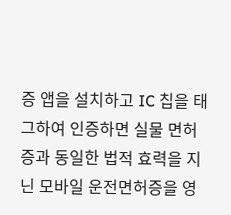증 앱을 설치하고 IC 칩을 태그하여 인증하면 실물 면허증과 동일한 법적 효력을 지닌 모바일 운전면허증을 영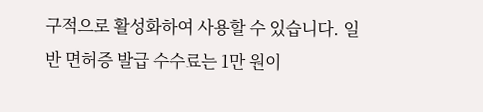구적으로 활성화하여 사용할 수 있습니다. 일반 면허증 발급 수수료는 1만 원이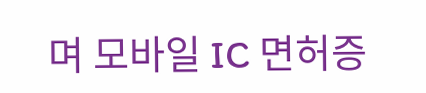며 모바일 IC 면허증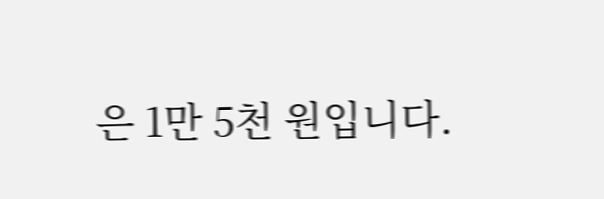은 1만 5천 원입니다.